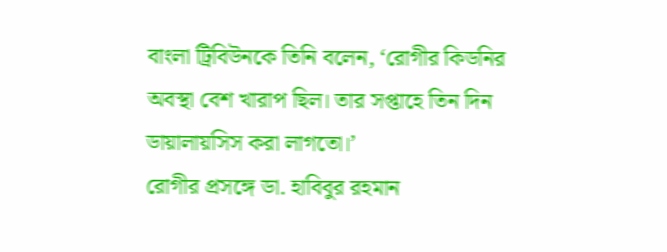বাংলা ট্রিবিউনকে তিনি বলেন, ‘রোগীর কিডনির অবস্থা বেশ খারাপ ছিল। তার সপ্তাহে তিন দিন ডায়ালায়সিস করা লাগতো।’
রোগীর প্রসঙ্গে ডা. হাবিবুর রহমান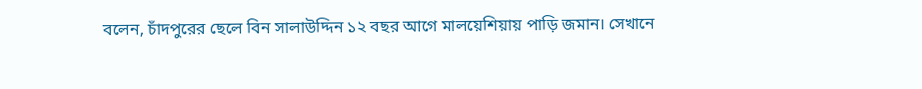বলেন, চাঁদপুরের ছেলে বিন সালাউদ্দিন ১২ বছর আগে মালয়েশিয়ায় পাড়ি জমান। সেখানে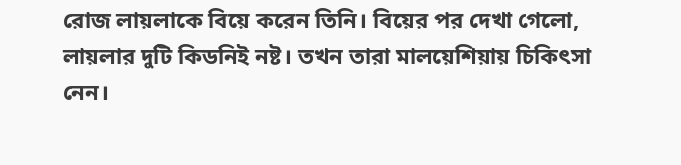রোজ লায়লাকে বিয়ে করেন তিনি। বিয়ের পর দেখা গেলো, লায়লার দুটি কিডনিই নষ্ট। তখন তারা মালয়েশিয়ায় চিকিৎসা নেন।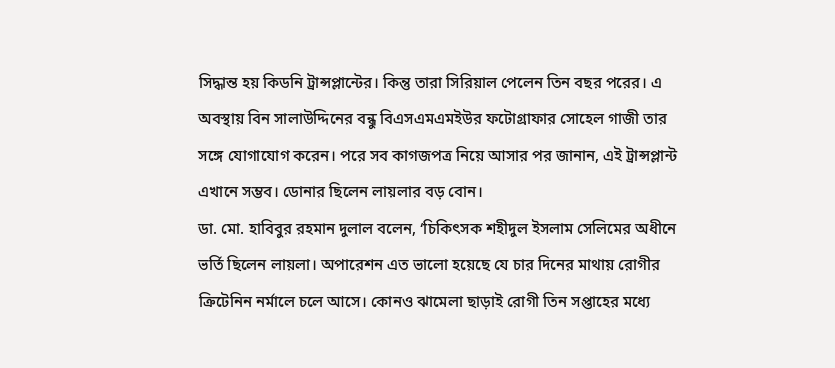সিদ্ধান্ত হয় কিডনি ট্রান্সপ্লান্টের। কিন্তু তারা সিরিয়াল পেলেন তিন বছর পরের। এ অবস্থায় বিন সালাউদ্দিনের বন্ধু বিএসএমএমইউর ফটোগ্রাফার সোহেল গাজী তার সঙ্গে যোগাযোগ করেন। পরে সব কাগজপত্র নিয়ে আসার পর জানান, এই ট্রান্সপ্লান্ট এখানে সম্ভব। ডোনার ছিলেন লায়লার বড় বোন।
ডা. মো. হাবিবুর রহমান দুলাল বলেন, ‘চিকিৎসক শহীদুল ইসলাম সেলিমের অধীনে ভর্তি ছিলেন লায়লা। অপারেশন এত ভালো হয়েছে যে চার দিনের মাথায় রোগীর ক্রিটেনিন নর্মালে চলে আসে। কোনও ঝামেলা ছাড়াই রোগী তিন সপ্তাহের মধ্যে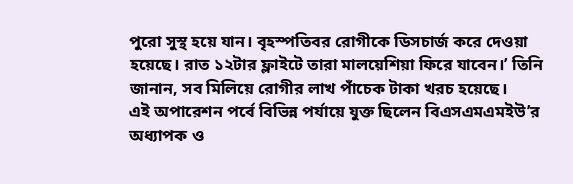পুরো সুস্থ হয়ে যান। বৃহস্পতিবর রোগীকে ডিসচার্জ করে দেওয়া হয়েছে। রাত ১২টার ফ্লাইটে তারা মালয়েশিয়া ফিরে যাবেন।’ তিনি জানান, সব মিলিয়ে রোগীর লাখ পাঁচেক টাকা খরচ হয়েছে।
এই অপারেশন পর্বে বিভিন্ন পর্যায়ে যুক্ত ছিলেন বিএসএমএমইউ’র অধ্যাপক ও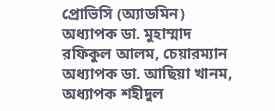প্রোভিসি (অ্যাডমিন) অধ্যাপক ডা. মুহাম্মাদ রফিকুল আলম, চেয়ারম্যান অধ্যাপক ডা. আছিয়া খানম, অধ্যাপক শহীদুল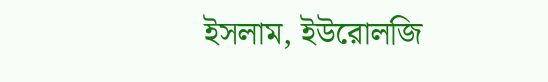ইসলাম, ইউরোলজি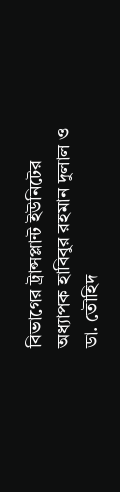বিভাগের ট্রান্সপ্লান্ট ইউনিটের অধ্যাপক হাবিবুর রহমান দুলাল ও ডা. তৌহিদ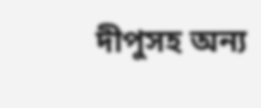দীপুসহ অন্য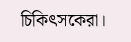চিকিৎসকেরা।